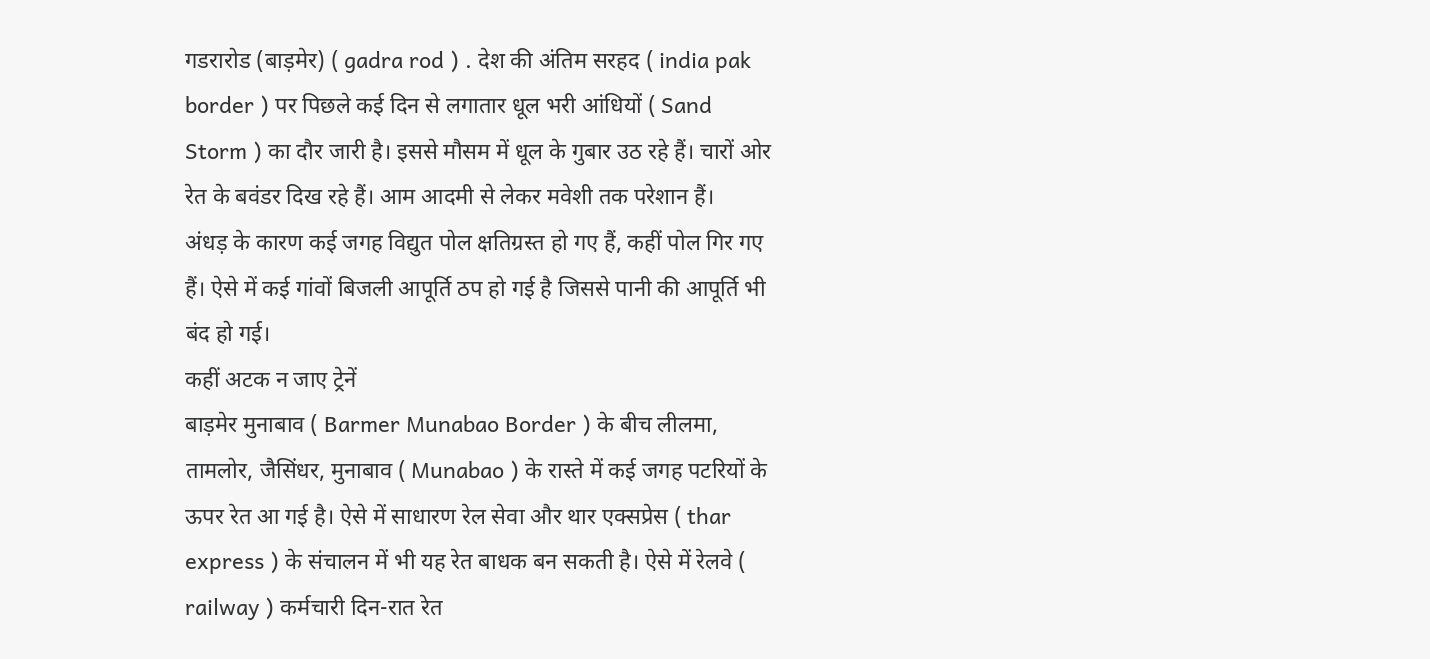गडरारोड (बाड़मेर) ( gadra rod ) . देश की अंतिम सरहद ( india pak border ) पर पिछले कई दिन से लगातार धूल भरी आंधियों ( Sand Storm ) का दौर जारी है। इससे मौसम में धूल के गुबार उठ रहे हैं। चारों ओर रेत के बवंडर दिख रहे हैं। आम आदमी से लेकर मवेशी तक परेशान हैं।
अंधड़ के कारण कई जगह विद्युत पोल क्षतिग्रस्त हो गए हैं, कहीं पोल गिर गए हैं। ऐसे में कई गांवों बिजली आपूर्ति ठप हो गई है जिससे पानी की आपूर्ति भी बंद हो गई।
कहीं अटक न जाए ट्रेनें
बाड़मेर मुनाबाव ( Barmer Munabao Border ) के बीच लीलमा, तामलोर, जैसिंधर, मुनाबाव ( Munabao ) के रास्ते में कई जगह पटरियों के ऊपर रेत आ गई है। ऐसे में साधारण रेल सेवा और थार एक्सप्रेस ( thar express ) के संचालन में भी यह रेत बाधक बन सकती है। ऐसे में रेलवे ( railway ) कर्मचारी दिन-रात रेत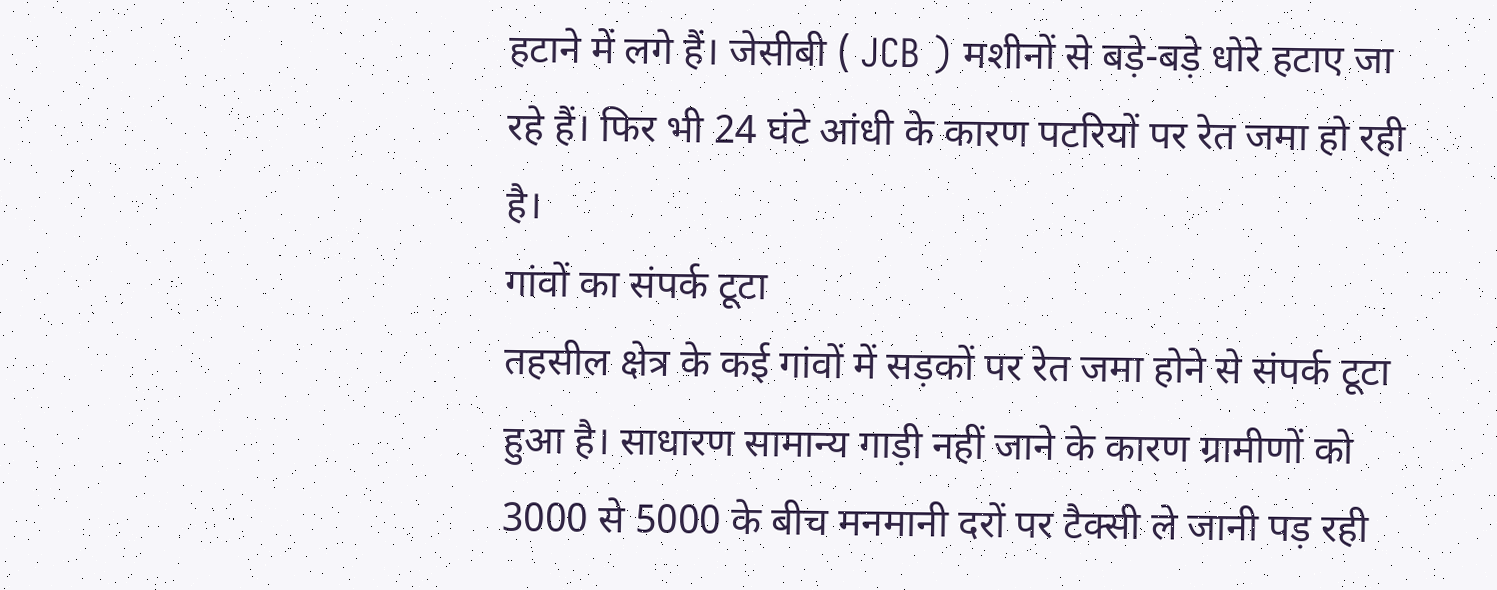हटाने में लगे हैं। जेसीबी ( JCB ) मशीनों से बड़े-बड़े धोरे हटाए जा रहे हैं। फिर भी 24 घंटे आंधी के कारण पटरियों पर रेत जमा हो रही है।
गांवों का संपर्क टूटा
तहसील क्षेत्र के कई गांवों में सड़कों पर रेत जमा होने से संपर्क टूटा हुआ है। साधारण सामान्य गाड़ी नहीं जाने के कारण ग्रामीणों को 3000 से 5000 के बीच मनमानी दरों पर टैक्सी ले जानी पड़ रही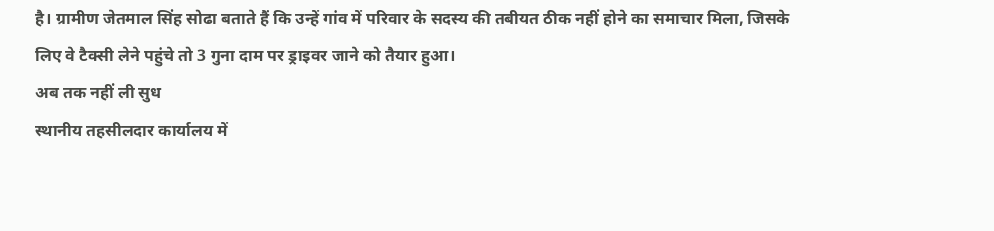है। ग्रामीण जेतमाल सिंह सोढा बताते हैं कि उन्हें गांव में परिवार के सदस्य की तबीयत ठीक नहीं होने का समाचार मिला, जिसके लिए वे टैक्सी लेने पहुंचे तो 3 गुना दाम पर ड्राइवर जाने को तैयार हुआ।
अब तक नहीं ली सुध
स्थानीय तहसीलदार कार्यालय में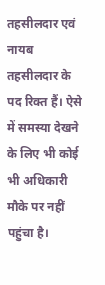तहसीलदार एवं नायब तहसीलदार के पद रिक्त हैं। ऐसे में समस्या देखने के लिए भी कोई भी अधिकारी मौके पर नहीं पहुंचा है।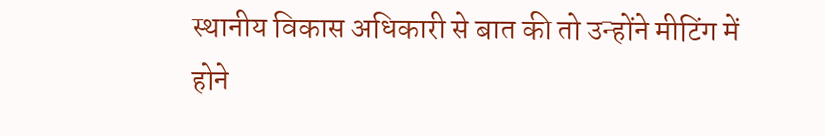स्थानीय विकास अधिकारी से बात की तो उन्होंने मीटिंग में होने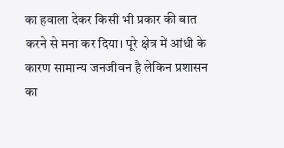का हवाला देकर किसी भी प्रकार की बात करने से मना कर दिया। पूरे क्षेत्र में आंधी के कारण सामान्य जनजीवन है लेकिन प्रशासन का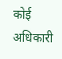कोई अधिकारी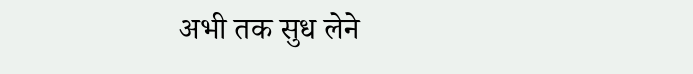अभी तक सुध लेने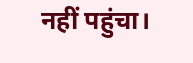नहीं पहुंचा।